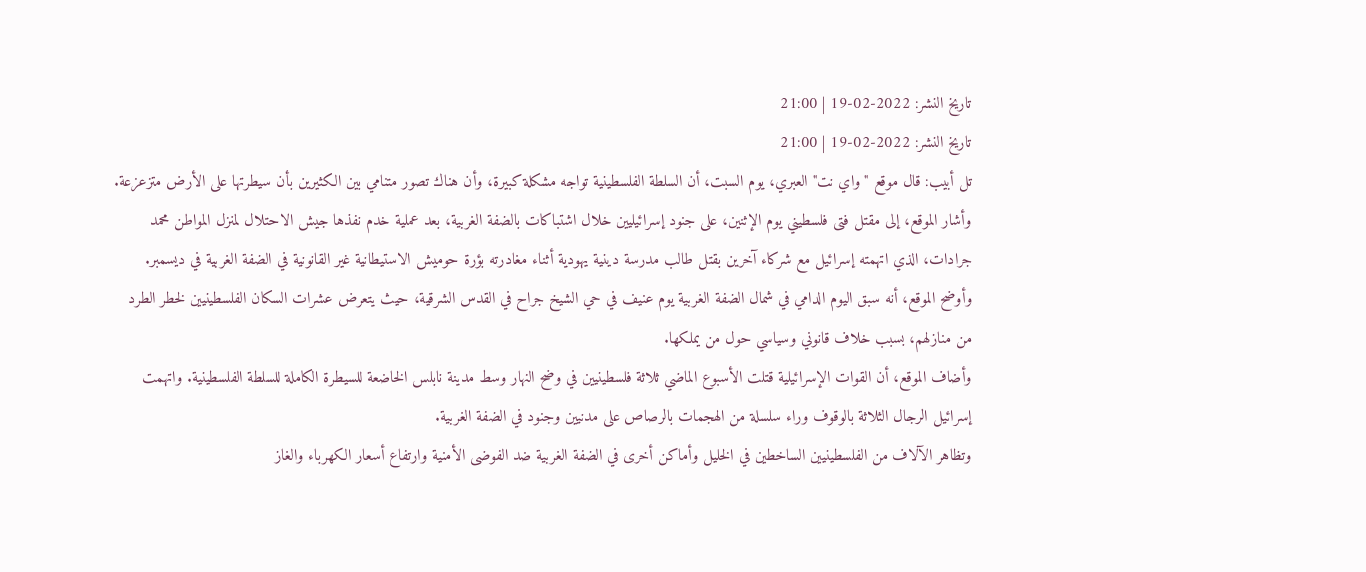تاريخ النشر: 2022-02-19 | 21:00
تاريخ النشر: 2022-02-19 | 21:00
تل أبيب: قال موقع "واي نت" العبري، يوم السبت، أن السلطة الفلسطينية تواجه مشكلة كبيرة، وأن هناك تصور متنامي بين الكثيرين بأن سيطرتها على الأرض متزعزعة.
وأشار الموقع، إلى مقتل فتى فلسطيني يوم الإثنين، على جنود إسرائيليين خلال اشتباكات بالضفة الغربية، بعد عملية خدم نفذها جيش الاحتلال لمنزل المواطن محمد جرادات، الذي اتهمته إسرائيل مع شركاء آخرين بقتل طالب مدرسة دينية يهودية أثناء مغادرته بؤرة حوميش الاستيطانية غير القانونية في الضفة الغربية في ديسمبر.
وأوضح الموقع، أنه سبق اليوم الدامي في شمال الضفة الغربية يوم عنيف في حي الشيخ جراح في القدس الشرقية، حيث يتعرض عشرات السكان الفلسطينيين لخطر الطرد من منازلهم، بسبب خلاف قانوني وسياسي حول من يملكها.
وأضاف الموقع، أن القوات الإسرائيلية قتلت الأسبوع الماضي ثلاثة فلسطينيين في وضح النهار وسط مدينة نابلس الخاضعة للسيطرة الكاملة للسلطة الفلسطينية. واتهمت إسرائيل الرجال الثلاثة بالوقوف وراء سلسلة من الهجمات بالرصاص على مدنيين وجنود في الضفة الغربية.
وتظاهر الآلاف من الفلسطينيين الساخطين في الخليل وأماكن أخرى في الضفة الغربية ضد الفوضى الأمنية وارتفاع أسعار الكهرباء والغاز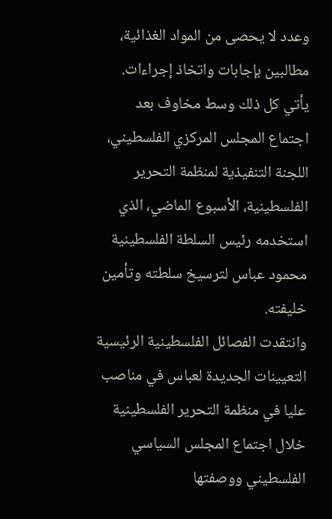وعدد لا يحصى من المواد الغذائية، مطالبين بإجابات واتخاذ إجراءات.
يأتي كل ذلك وسط مخاوف بعد اجتماع المجلس المركزي الفلسطيني، اللجنة التنفيذية لمنظمة التحرير الفلسطينية، الأسبوع الماضي، الذي استخدمه رئيس السلطة الفلسطينية محمود عباس لترسيخ سلطته وتأمين خليفته.
وانتقدت الفصائل الفلسطينية الرئيسية التعيينات الجديدة لعباس في مناصب عليا في منظمة التحرير الفلسطينية خلال اجتماع المجلس السياسي الفلسطيني ووصفتها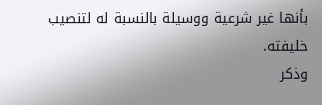بأنها غير شرعية ووسيلة بالنسبة له لتنصيب خليفته.
وذكر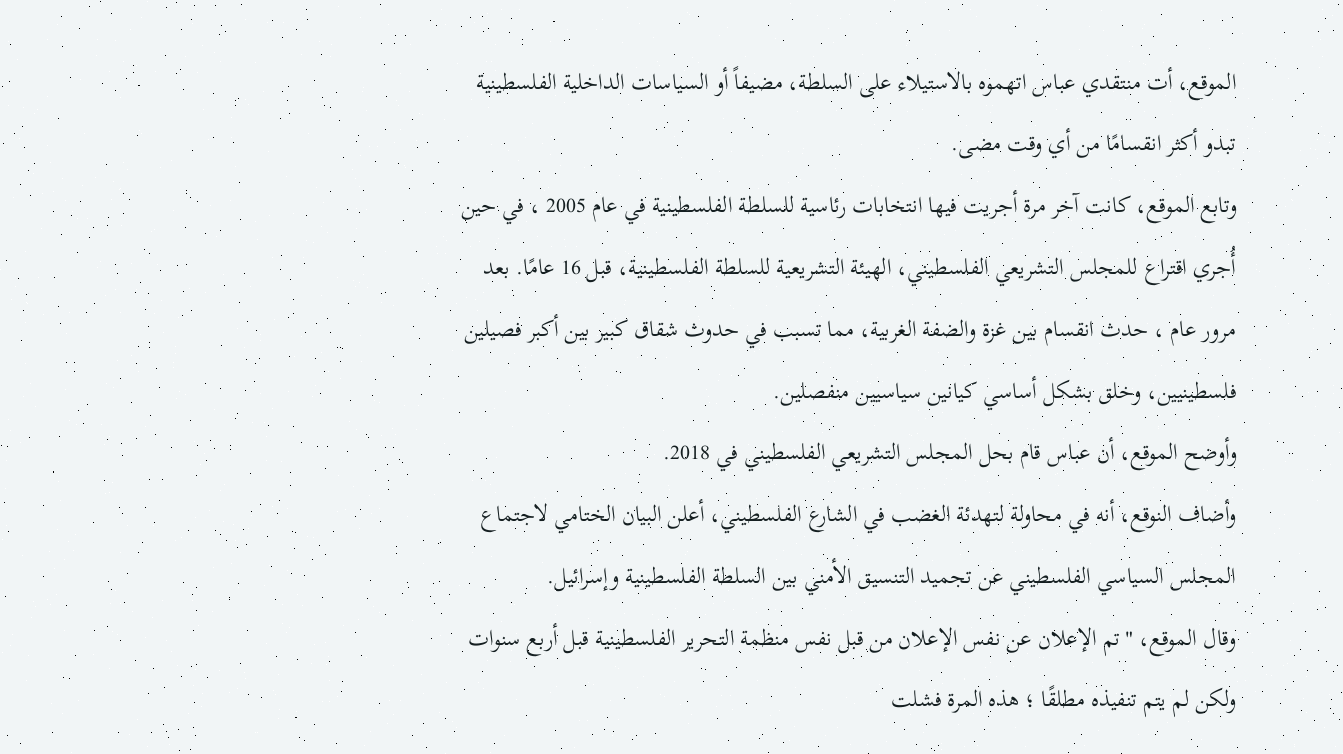الموقع، أت منتقدي عباس اتهموه بالاستيلاء على السلطة، مضيفاً أو السياسات الداخلية الفلسطينية تبدو أكثر انقسامًا من أي وقت مضى.
وتابع الموقع، كانت آخر مرة أجريت فيها انتخابات رئاسية للسلطة الفلسطينية في عام 2005 ، في حين أُجري اقتراع للمجلس التشريعي الفلسطيني، الهيئة التشريعية للسلطة الفلسطينية، قبل 16 عامًا. بعد مرور عام ، حدث انقسام بين غزة والضفة الغربية، مما تسبب في حدوث شقاق كبير بين أكبر فصيلين فلسطينيين، وخلق بشكل أساسي كيانين سياسيين منفصلين.
وأوضح الموقع، أن عباس قام بحل المجلس التشريعي الفلسطيني في 2018.
وأضاف النوقع، أنه في محاولة لتهدئة الغضب في الشارع الفلسطيني، أعلن البيان الختامي لاجتماع المجلس السياسي الفلسطيني عن تجميد التنسيق الأمني بين السلطة الفلسطينية وإسرائيل.
وقال الموقع، "تم الإعلان عن نفس الإعلان من قبل نفس منظمة التحرير الفلسطينية قبل أربع سنوات ولكن لم يتم تنفيذه مطلقًا ؛ هذه المرة فشلت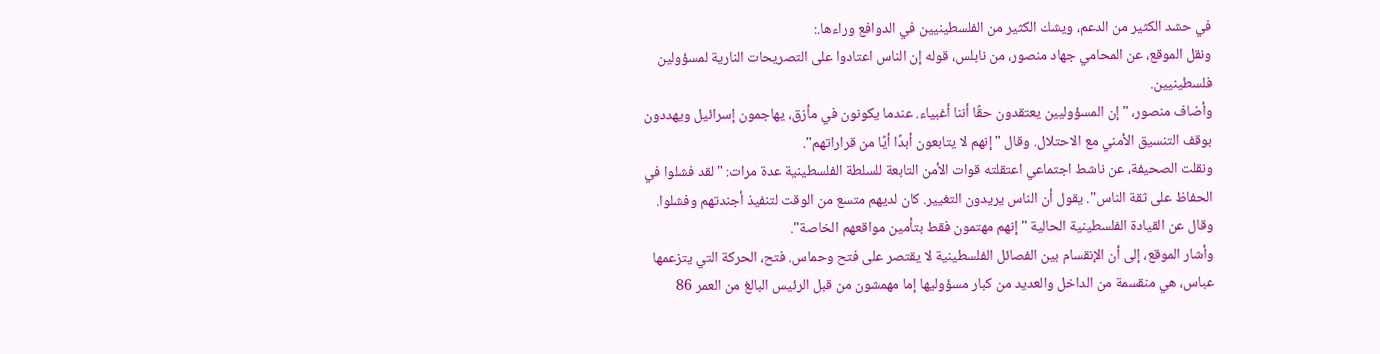في حشد الكثير من الدعم، ويشك الكثير من الفلسطينيين في الدوافع وراءها.:
ونقل الموقع، عن المحامي جهاد منصور، من نابلس، قوله إن الناس اعتادوا على التصريحات النارية لمسؤولين فلسطينيين.
وأضاف منصور، "إن المسؤوليين يعتقدون حقًا أننا أغبياء. عندما يكونون في مأزق، يهاجمون إسرائيل ويهددون بوقف التنسيق الأمني مع الاحتلال. وقال "إنهم لا يتابعون أبدًا أيًا من قراراتهم".
ونقلت الصحيفة، عن ناشط اجتماعي اعتقلته قوات الأمن التابعة للسلطة الفلسطينية عدة مرات: "لقد فشلوا في الحفاظ على ثقة الناس". يقول أن الناس يريدون التغيير. كان لديهم متسع من الوقت لتنفيذ أجندتهم وفشلوا. وقال عن القيادة الفلسطينية الحالية "إنهم مهتمون فقط بتأمين مواقعهم الخاصة".
وأشار الموقع، إلى أن الإنقسام بين الفصائل الفلسطينية لا يقتصر على فتح وحماس. فتح، الحركة التي يتزعمها عباس، هي منقسمة من الداخل والعديد من كبار مسؤوليها إما مهمشون من قبل الرئيس البالغ من العمر 86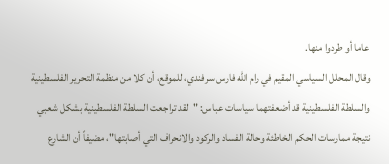عاما أو طردوا منها.
وقال المحلل السياسي المقيم في رام الله فارس سرفندي، للموقع، أن كلا من منظمة التحرير الفلسطينية والسلطة الفلسطينية قد أضعفتهما سياسات عباس: "لقد تراجعت السلطة الفلسطينية بشكل شعبي نتيجة ممارسات الحكم الخاطئة وحالة الفساد والركود والانحراف التي أصابتها"، مضيفاً أن الشارع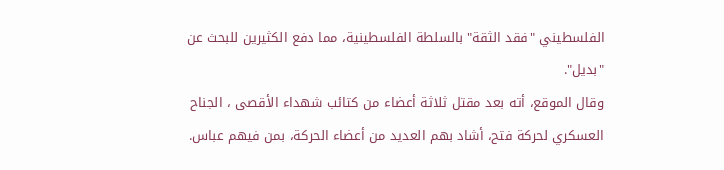الفلسطيني "فقد الثقة" بالسلطة الفلسطينية، مما دفع الكثيرين للبحث عن "بديل".
وقال الموقع، أته بعد مقتل ثلاثة أعضاء من كتائب شهداء الأقصى ، الجناح العسكري لحركة فتح، أشاد بهم العديد من أعضاء الحركة، بمن فيهم عباس.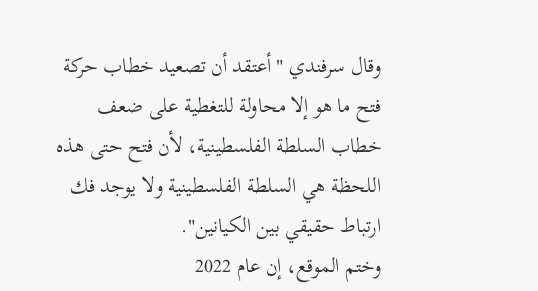وقال سرفندي "أعتقد أن تصعيد خطاب حركة فتح ما هو إلا محاولة للتغطية على ضعف خطاب السلطة الفلسطينية، لأن فتح حتى هذه اللحظة هي السلطة الفلسطينية ولا يوجد فك ارتباط حقيقي بين الكيانين".
وختم الموقع، إن عام 2022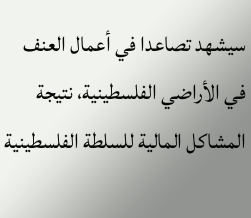سيشهد تصاعدا في أعمال العنف في الأراضي الفلسطينية، نتيجة المشاكل المالية للسلطة الفلسطينية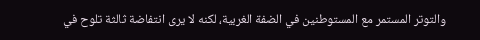والتوتر المستمر مع المستوطنين في الضفة الغربية، لكنه لا يرى انتفاضة ثالثة تلوح في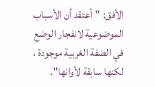الأفق: "أعتقد أن الأسباب الموضوعية لانفجار الوضع في الضفة الغربية موجودة ، لكنها سابقة لأوانها".